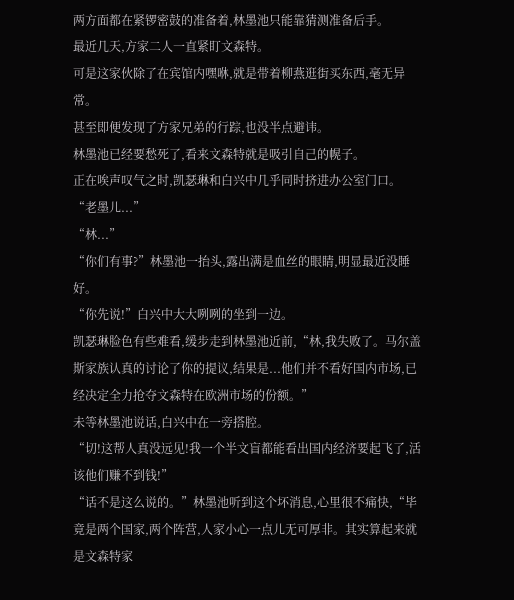两方面都在紧锣密鼓的准备着,林墨池只能靠猜测准备后手。
最近几天,方家二人一直紧盯文森特。
可是这家伙除了在宾馆内嘿咻,就是带着柳燕逛街买东西,毫无异常。
甚至即便发现了方家兄弟的行踪,也没半点避讳。
林墨池已经要愁死了,看来文森特就是吸引自己的幌子。
正在唉声叹气之时,凯瑟琳和白兴中几乎同时挤进办公室门口。
“老墨儿...”
“林...”
“你们有事?”林墨池一抬头,露出满是血丝的眼睛,明显最近没睡好。
“你先说!”白兴中大大咧咧的坐到一边。
凯瑟琳脸色有些难看,缓步走到林墨池近前,“林,我失败了。马尔盖斯家族认真的讨论了你的提议,结果是...他们并不看好国内市场,已经决定全力抢夺文森特在欧洲市场的份额。”
未等林墨池说话,白兴中在一旁搭腔。
“切!这帮人真没远见!我一个半文盲都能看出国内经济要起飞了,活该他们赚不到钱!”
“话不是这么说的。”林墨池听到这个坏消息,心里很不痛快,“毕竟是两个国家,两个阵营,人家小心一点儿无可厚非。其实算起来就是文森特家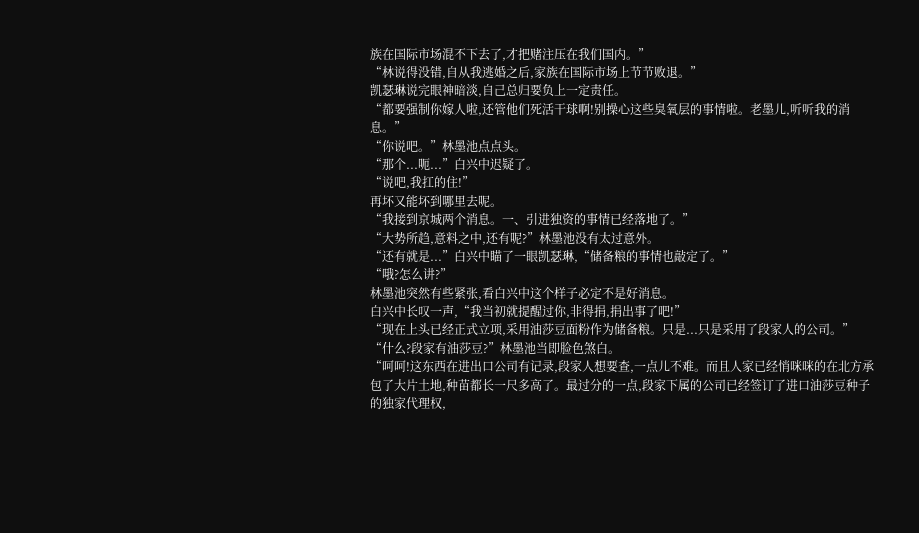族在国际市场混不下去了,才把赌注压在我们国内。”
“林说得没错,自从我逃婚之后,家族在国际市场上节节败退。”
凯瑟琳说完眼神暗淡,自己总归要负上一定责任。
“都要强制你嫁人啦,还管他们死活干球啊!别操心这些臭氧层的事情啦。老墨儿,听听我的消息。”
“你说吧。”林墨池点点头。
“那个...呃...”白兴中迟疑了。
“说吧,我扛的住!”
再坏又能坏到哪里去呢。
“我接到京城两个消息。一、引进独资的事情已经落地了。”
“大势所趋,意料之中,还有呢?”林墨池没有太过意外。
“还有就是...”白兴中瞄了一眼凯瑟琳,“储备粮的事情也敲定了。”
“哦?怎么讲?”
林墨池突然有些紧张,看白兴中这个样子必定不是好消息。
白兴中长叹一声,“我当初就提醒过你,非得捐,捐出事了吧!”
“现在上头已经正式立项,采用油莎豆面粉作为储备粮。只是...只是采用了段家人的公司。”
“什么?段家有油莎豆?”林墨池当即脸色煞白。
“呵呵!这东西在进出口公司有记录,段家人想要查,一点儿不难。而且人家已经悄咪咪的在北方承包了大片土地,种苗都长一尺多高了。最过分的一点,段家下属的公司已经签订了进口油莎豆种子的独家代理权,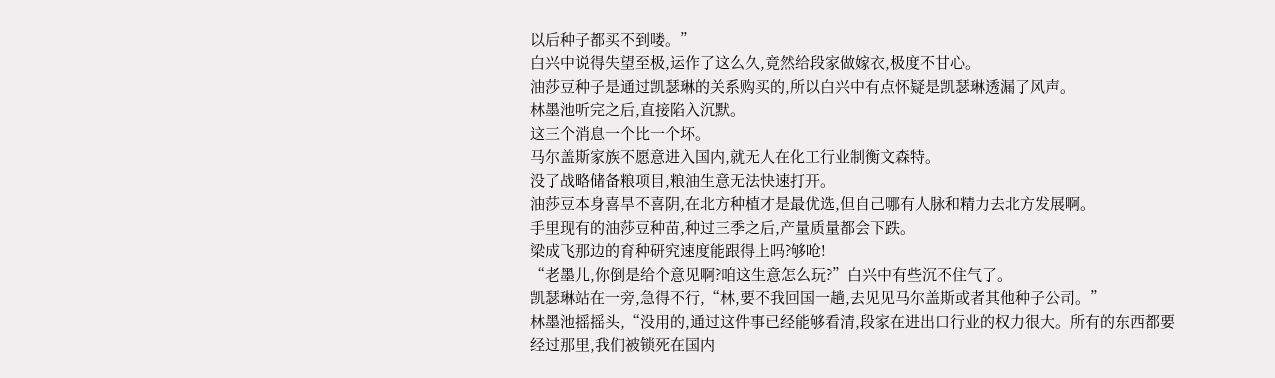以后种子都买不到喽。”
白兴中说得失望至极,运作了这么久,竟然给段家做嫁衣,极度不甘心。
油莎豆种子是通过凯瑟琳的关系购买的,所以白兴中有点怀疑是凯瑟琳透漏了风声。
林墨池听完之后,直接陷入沉默。
这三个消息一个比一个坏。
马尔盖斯家族不愿意进入国内,就无人在化工行业制衡文森特。
没了战略储备粮项目,粮油生意无法快速打开。
油莎豆本身喜旱不喜阴,在北方种植才是最优选,但自己哪有人脉和精力去北方发展啊。
手里现有的油莎豆种苗,种过三季之后,产量质量都会下跌。
梁成飞那边的育种研究速度能跟得上吗?够呛!
“老墨儿,你倒是给个意见啊?咱这生意怎么玩?”白兴中有些沉不住气了。
凯瑟琳站在一旁,急得不行,“林,要不我回国一趟,去见见马尔盖斯或者其他种子公司。”
林墨池摇摇头,“没用的,通过这件事已经能够看清,段家在进出口行业的权力很大。所有的东西都要经过那里,我们被锁死在国内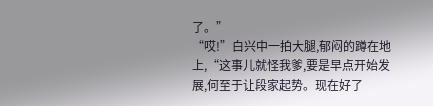了。”
“哎!”白兴中一拍大腿,郁闷的蹲在地上,“这事儿就怪我爹,要是早点开始发展,何至于让段家起势。现在好了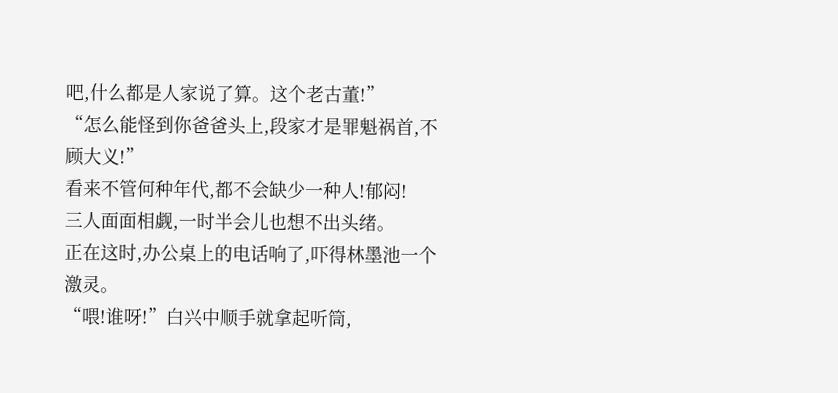吧,什么都是人家说了算。这个老古董!”
“怎么能怪到你爸爸头上,段家才是罪魁祸首,不顾大义!”
看来不管何种年代,都不会缺少一种人!郁闷!
三人面面相觑,一时半会儿也想不出头绪。
正在这时,办公桌上的电话响了,吓得林墨池一个激灵。
“喂!谁呀!”白兴中顺手就拿起听筒,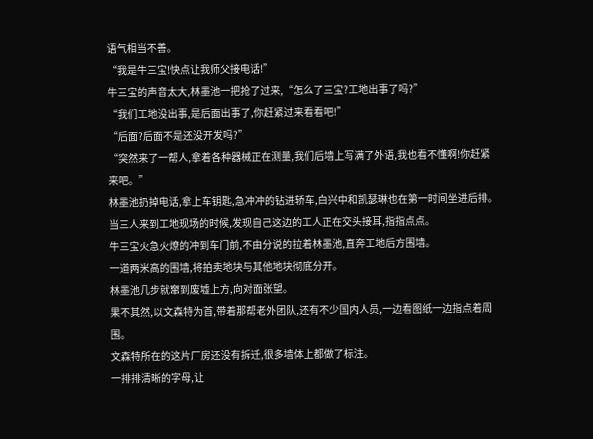语气相当不善。
“我是牛三宝!快点让我师父接电话!”
牛三宝的声音太大,林墨池一把抢了过来,“怎么了三宝?工地出事了吗?”
“我们工地没出事,是后面出事了,你赶紧过来看看吧!”
“后面?后面不是还没开发吗?”
“突然来了一帮人,拿着各种器械正在测量,我们后墙上写满了外语,我也看不懂啊!你赶紧来吧。”
林墨池扔掉电话,拿上车钥匙,急冲冲的钻进轿车,白兴中和凯瑟琳也在第一时间坐进后排。
当三人来到工地现场的时候,发现自己这边的工人正在交头接耳,指指点点。
牛三宝火急火燎的冲到车门前,不由分说的拉着林墨池,直奔工地后方围墙。
一道两米高的围墙,将拍卖地块与其他地块彻底分开。
林墨池几步就窜到废墟上方,向对面张望。
果不其然,以文森特为首,带着那帮老外团队,还有不少国内人员,一边看图纸一边指点着周围。
文森特所在的这片厂房还没有拆迁,很多墙体上都做了标注。
一排排清晰的字母,让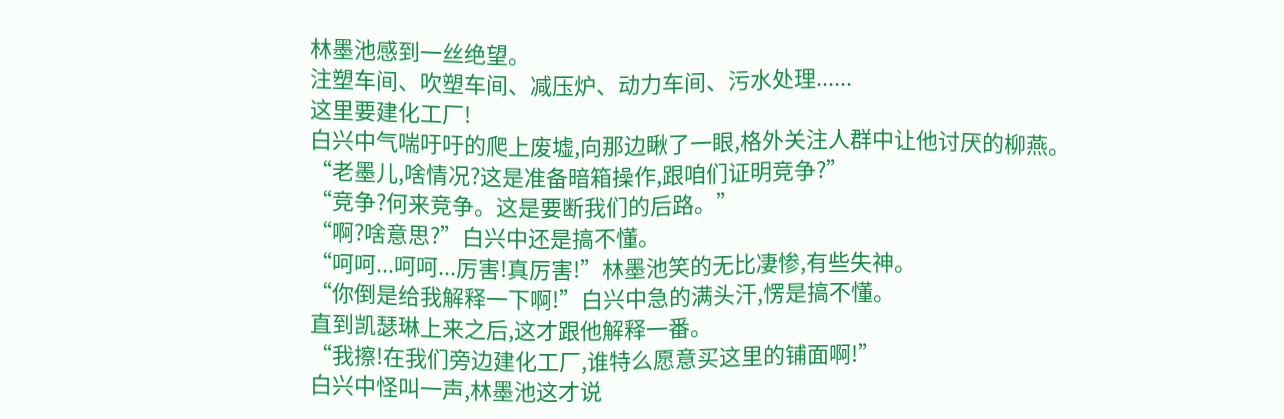林墨池感到一丝绝望。
注塑车间、吹塑车间、减压炉、动力车间、污水处理......
这里要建化工厂!
白兴中气喘吁吁的爬上废墟,向那边瞅了一眼,格外关注人群中让他讨厌的柳燕。
“老墨儿,啥情况?这是准备暗箱操作,跟咱们证明竞争?”
“竞争?何来竞争。这是要断我们的后路。”
“啊?啥意思?”白兴中还是搞不懂。
“呵呵...呵呵...厉害!真厉害!”林墨池笑的无比凄惨,有些失神。
“你倒是给我解释一下啊!”白兴中急的满头汗,愣是搞不懂。
直到凯瑟琳上来之后,这才跟他解释一番。
“我擦!在我们旁边建化工厂,谁特么愿意买这里的铺面啊!”
白兴中怪叫一声,林墨池这才说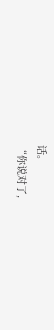话。
“你说对了,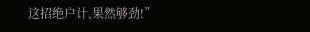这招绝户计,果然够劲!”